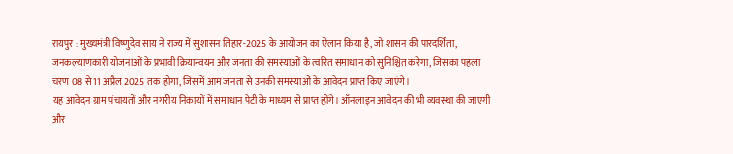रायपुर : मुख्यमंत्री विष्णुदेव साय ने राज्य में सुशासन तिहार-2025 के आयोजन का ऐलान किया है, जो शासन की पारदर्शिता, जनकल्याणकारी योजनाओं के प्रभावी क्रियान्वयन और जनता की समस्याओं के त्वरित समाधान को सुनिश्चित करेगा, जिसका पहला चरण 08 से 11 अप्रैल 2025 तक होगा, जिसमें आम जनता से उनकी समस्याओं के आवेदन प्राप्त किए जाएंगे।
यह आवेदन ग्राम पंचायतों और नगरीय निकायों में समाधान पेटी के माध्यम से प्राप्त होंगे। ऑनलाइन आवेदन की भी व्यवस्था की जाएगी और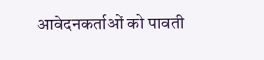आवेदनकर्ताओं को पावती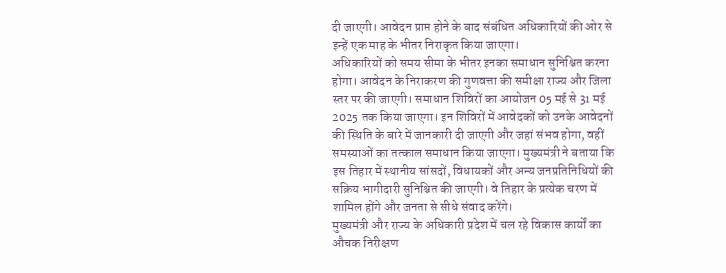दी जाएगी। आवेदन प्राप्त होने के बाद संबंधित अधिकारियों की ओर से इन्हें एक माह के भीतर निराकृत किया जाएगा।
अधिकारियों को समय सीमा के भीतर इनका समाधान सुनिश्चित करना होगा। आवेदन के निराकरण की गुणवत्ता की समीक्षा राज्य और जिला स्तर पर की जाएगी। समाधान शिविरों का आयोजन 05 मई से 31 मई 2025 तक किया जाएगा। इन शिविरों में आवेदकों को उनके आवेदनों की स्थिति के बारे में जानकारी दी जाएगी और जहां संभव होगा, वहीं समस्याओं का तत्काल समाधान किया जाएगा। मुख्यमंत्री ने बताया कि इस तिहार में स्थानीय सांसदों, विधायकों और अन्य जनप्रतिनिधियों की सक्रिय भागीदारी सुनिश्चित की जाएगी। वे तिहार के प्रत्येक चरण में शामिल होंगे और जनता से सीधे संवाद करेंगे।
मुख्यमंत्री और राज्य के अधिकारी प्रदेश में चल रहे विकास कार्यों का औचक निरीक्षण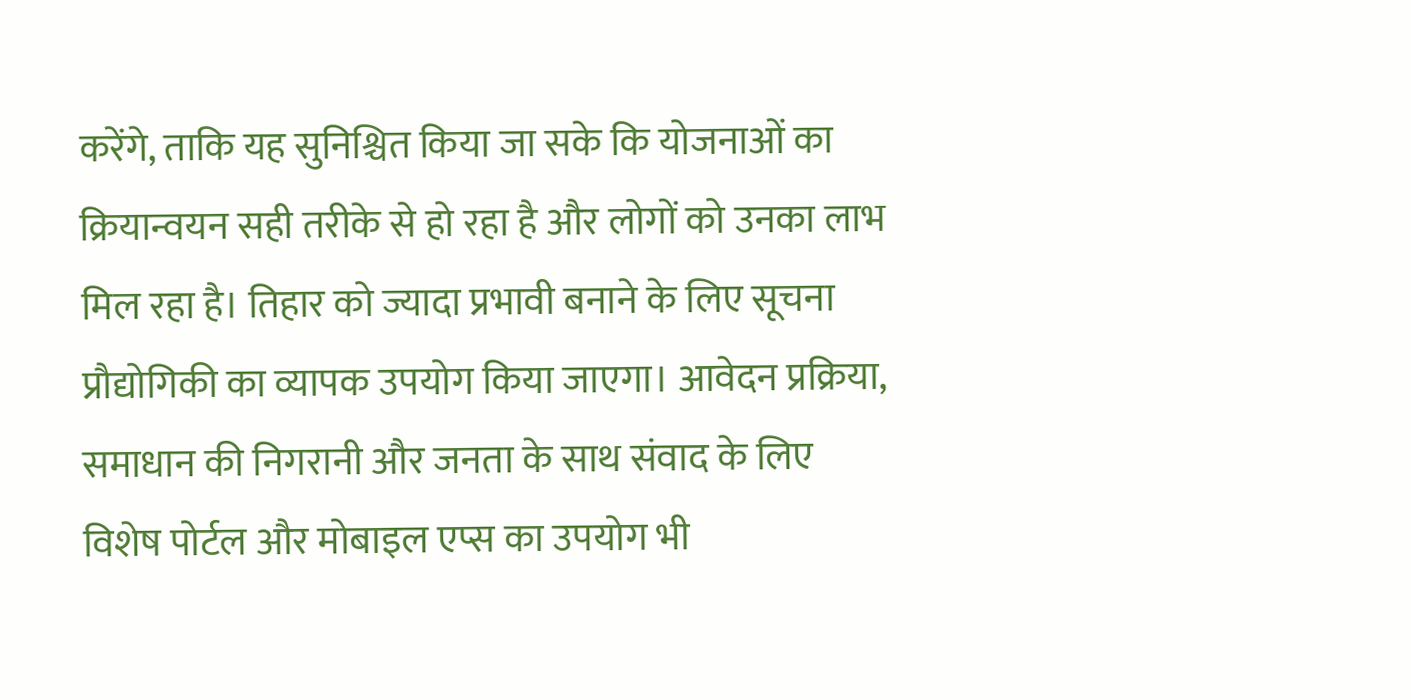करेंगे, ताकि यह सुनिश्चित किया जा सके कि योजनाओं का क्रियान्वयन सही तरीके से हो रहा है और लोगों को उनका लाभ मिल रहा है। तिहार को ज्यादा प्रभावी बनाने के लिए सूचना प्रौद्योगिकी का व्यापक उपयोग किया जाएगा। आवेदन प्रक्रिया, समाधान की निगरानी और जनता के साथ संवाद के लिए विशेष पोर्टल और मोबाइल एप्स का उपयोग भी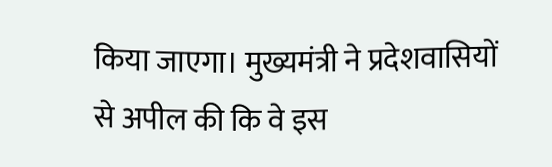किया जाएगा। मुख्यमंत्री ने प्रदेशवासियों से अपील की कि वे इस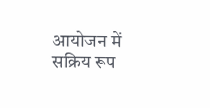आयोजन में सक्रिय रूप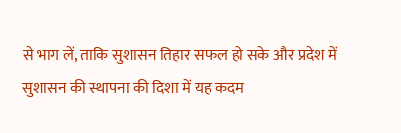से भाग लें, ताकि सुशासन तिहार सफल हो सके और प्रदेश में सुशासन की स्थापना की दिशा में यह कदम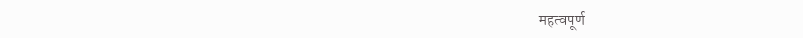महत्वपूर्ण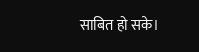साबित हो सके।